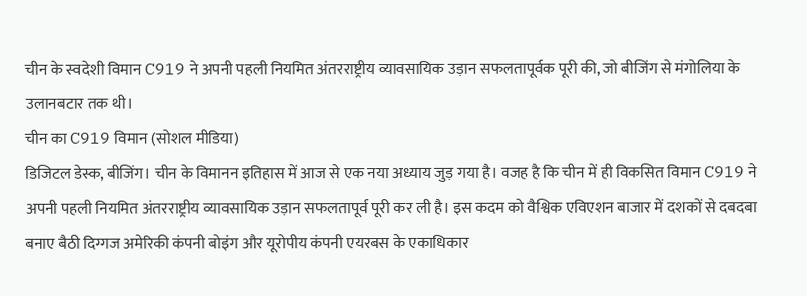चीन के स्वदेशी विमान C919 ने अपनी पहली नियमित अंतरराष्ट्रीय व्यावसायिक उड़ान सफलतापूर्वक पूरी की, जो बीजिंग से मंगोलिया के उलानबटार तक थी।
चीन का C919 विमान (सोशल मीडिया)
डिजिटल डेस्क, बीजिंग। चीन के विमानन इतिहास में आज से एक नया अध्याय जुड़ गया है। वजह है कि चीन में ही विकसित विमान C919 ने अपनी पहली नियमित अंतरराष्ट्रीय व्यावसायिक उड़ान सफलतापूर्व पूरी कर ली है। इस कदम को वैश्विक एविएशन बाजार में दशकों से दबदबा बनाए बैठी दिग्गज अमेरिकी कंपनी बोइंग और यूरोपीय कंपनी एयरबस के एकाधिकार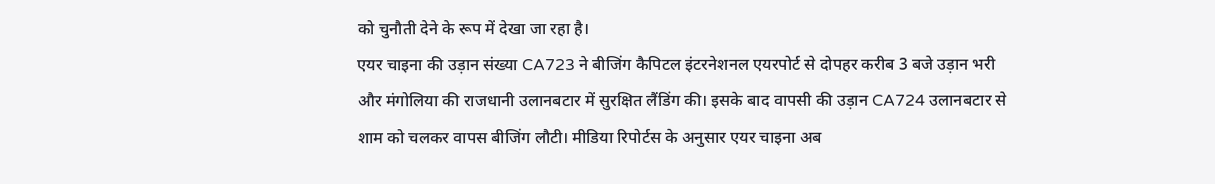को चुनौती देने के रूप में देखा जा रहा है।
एयर चाइना की उड़ान संख्या CA723 ने बीजिंग कैपिटल इंटरनेशनल एयरपोर्ट से दोपहर करीब 3 बजे उड़ान भरी और मंगोलिया की राजधानी उलानबटार में सुरक्षित लैंडिंग की। इसके बाद वापसी की उड़ान CA724 उलानबटार से शाम को चलकर वापस बीजिंग लौटी। मीडिया रिपोर्टस के अनुसार एयर चाइना अब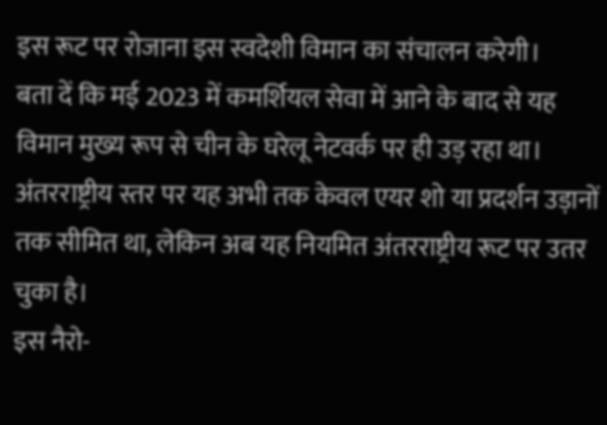इस रूट पर रोजाना इस स्वदेशी विमान का संचालन करेगी।
बता दें कि मई 2023 में कमर्शियल सेवा में आने के बाद से यह विमान मुख्य रूप से चीन के घरेलू नेटवर्क पर ही उड़ रहा था। अंतरराष्ट्रीय स्तर पर यह अभी तक केवल एयर शो या प्रदर्शन उड़ानों तक सीमित था, लेकिन अब यह नियमित अंतरराष्ट्रीय रूट पर उतर चुका है।
इस नैरो-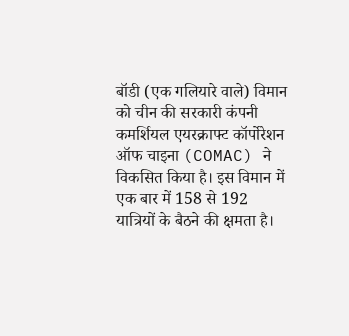बॉडी (एक गलियारे वाले) विमान को चीन की सरकारी कंपनी कमर्शियल एयरक्राफ्ट कॉर्पोरेशन ऑफ चाइना (COMAC) ने विकसित किया है। इस विमान में एक बार में 158 से 192 यात्रियों के बैठने की क्षमता है।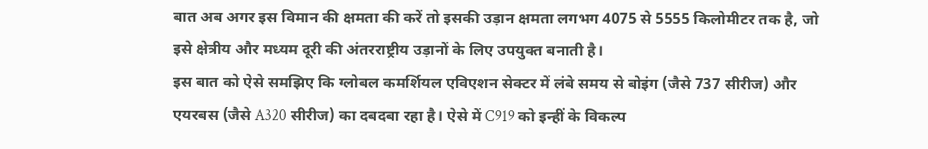बात अब अगर इस विमान की क्षमता की करें तो इसकी उड़ान क्षमता लगभग 4075 से 5555 किलोमीटर तक है, जो इसे क्षेत्रीय और मध्यम दूरी की अंतरराष्ट्रीय उड़ानों के लिए उपयुक्त बनाती है।
इस बात को ऐसे समझिए कि ग्लोबल कमर्शियल एविएशन सेक्टर में लंबे समय से बोइंग (जैसे 737 सीरीज) और एयरबस (जैसे A320 सीरीज) का दबदबा रहा है। ऐसे में C919 को इन्हीं के विकल्प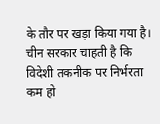के तौर पर खड़ा किया गया है। चीन सरकार चाहती है कि विदेशी तकनीक पर निर्भरता कम हो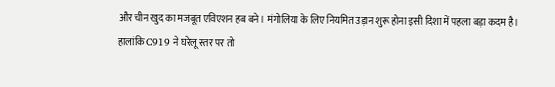और चीन खुद का मजबूत एविएशन हब बने। मंगोलिया के लिए नियमित उड़ान शुरू होना इसी दिशा में पहला बड़ा कदम है।
हालांकि C919 ने घरेलू स्तर पर तो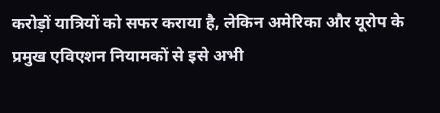करोड़ों यात्रियों को सफर कराया है, लेकिन अमेरिका और यूरोप के प्रमुख एविएशन नियामकों से इसे अभी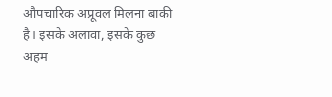औपचारिक अप्रूवल मिलना बाकी है। इसके अलावा, इसके कुछ अहम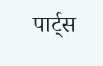पार्ट्स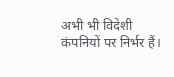अभी भी विदेशी कंपनियों पर निर्भर हैं।